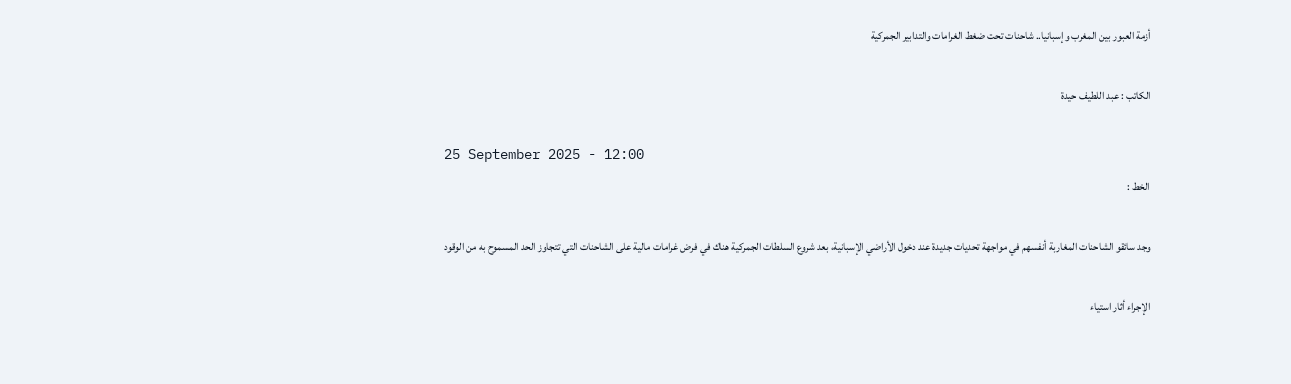أزمة العبور بين المغرب وإسبانيا.. شاحنات تحت ضغط الغرامات والتدابير الجمركية

الكاتب : عبد اللطيف حيدة

25 September 2025 - 12:00
الخط :

وجد سائقو الشاحنات المغاربة أنفسهم في مواجهة تحديات جديدة عند دخول الأراضي الإسبانية، بعد شروع السلطات الجمركية هناك في فرض غرامات مالية على الشاحنات التي تتجاوز الحد المسموح به من الوقود

الإجراء أثار استياء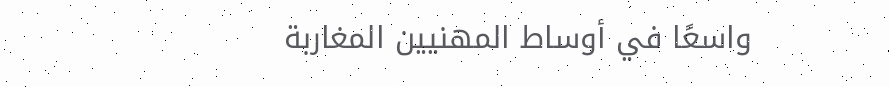واسعًا في أوساط المهنيين المغاربة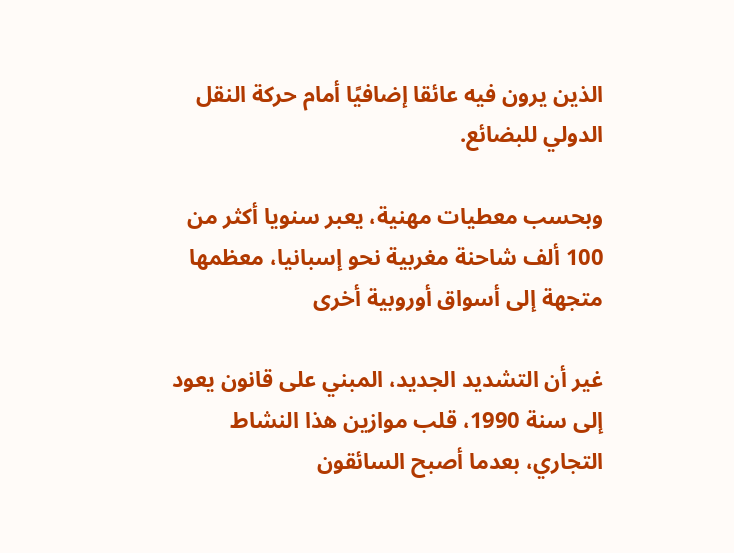الذين يرون فيه عائقا إضافيًا أمام حركة النقل الدولي للبضائع.

وبحسب معطيات مهنية، يعبر سنويا أكثر من 100 ألف شاحنة مغربية نحو إسبانيا، معظمها متجهة إلى أسواق أوروبية أخرى

غير أن التشديد الجديد، المبني على قانون يعود إلى سنة 1990، قلب موازين هذا النشاط التجاري، بعدما أصبح السائقون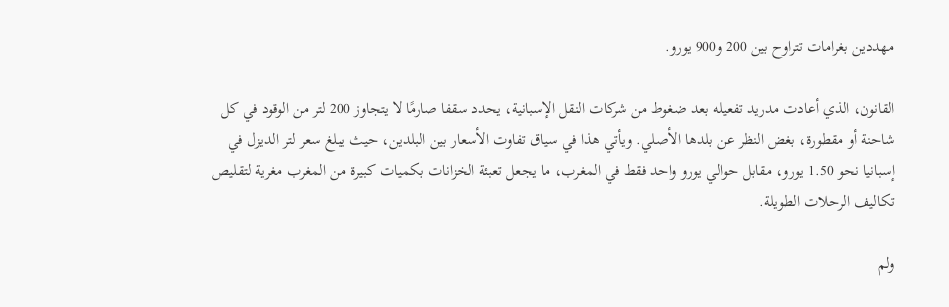مهددين بغرامات تتراوح بين 200 و900 يورو.

القانون، الذي أعادت مدريد تفعيله بعد ضغوط من شركات النقل الإسبانية، يحدد سقفا صارمًا لا يتجاوز 200 لتر من الوقود في كل شاحنة أو مقطورة، بغض النظر عن بلدها الأصلي. ويأتي هذا في سياق تفاوت الأسعار بين البلدين، حيث يبلغ سعر لتر الديزل في إسبانيا نحو 1.50 يورو، مقابل حوالي يورو واحد فقط في المغرب، ما يجعل تعبئة الخزانات بكميات كبيرة من المغرب مغرية لتقليص تكاليف الرحلات الطويلة.

ولم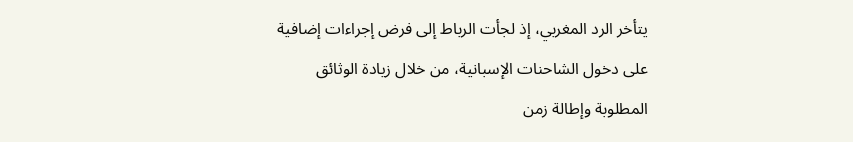يتأخر الرد المغربي، إذ لجأت الرباط إلى فرض إجراءات إضافية على دخول الشاحنات الإسبانية، من خلال زيادة الوثائق المطلوبة وإطالة زمن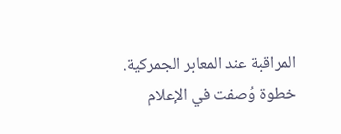المراقبة عند المعابر الجمركية. خطوة وُصفت في الإعلام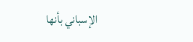الإسباني بأنها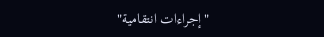"إجراءات انتقامية"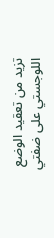تزيد من تعقيد الوضع اللوجستي على ضفتي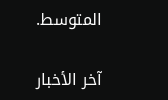المتوسط.

آخر الأخبار